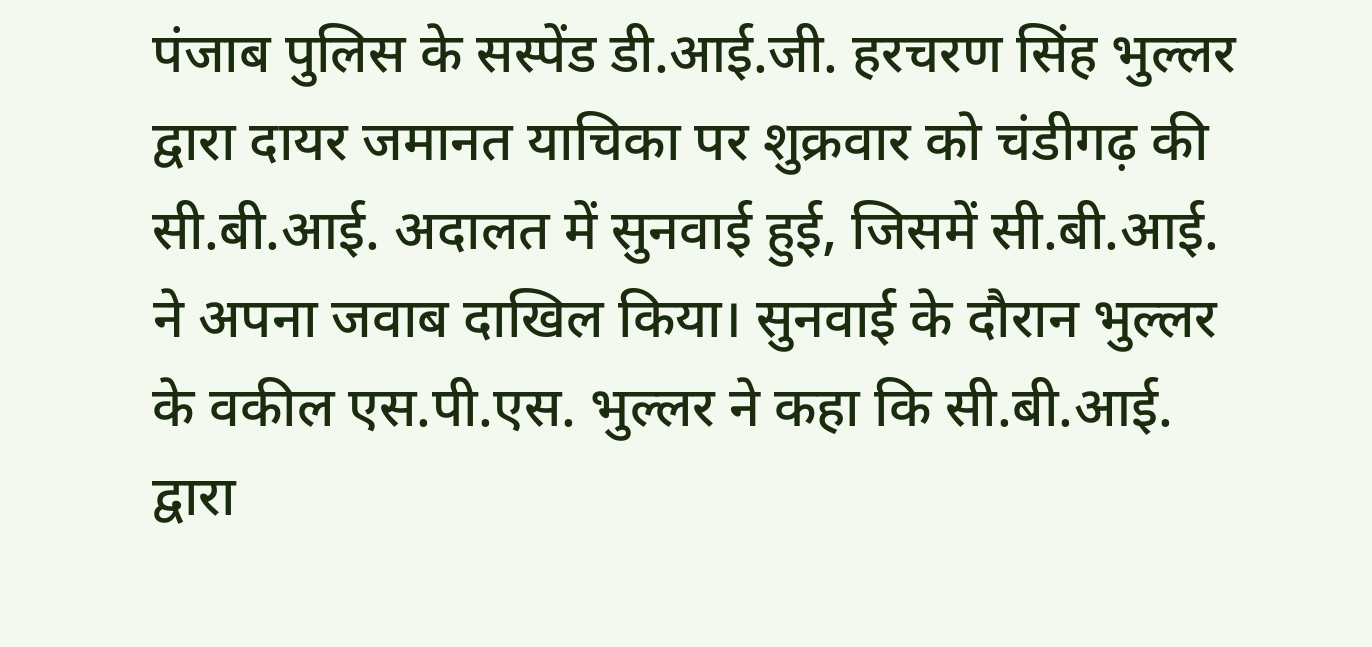पंजाब पुलिस के सस्पेंड डी.आई.जी. हरचरण सिंह भुल्लर द्वारा दायर जमानत याचिका पर शुक्रवार को चंडीगढ़ की सी.बी.आई. अदालत में सुनवाई हुई, जिसमें सी.बी.आई. ने अपना जवाब दाखिल किया। सुनवाई के दौरान भुल्लर के वकील एस.पी.एस. भुल्लर ने कहा कि सी.बी.आई. द्वारा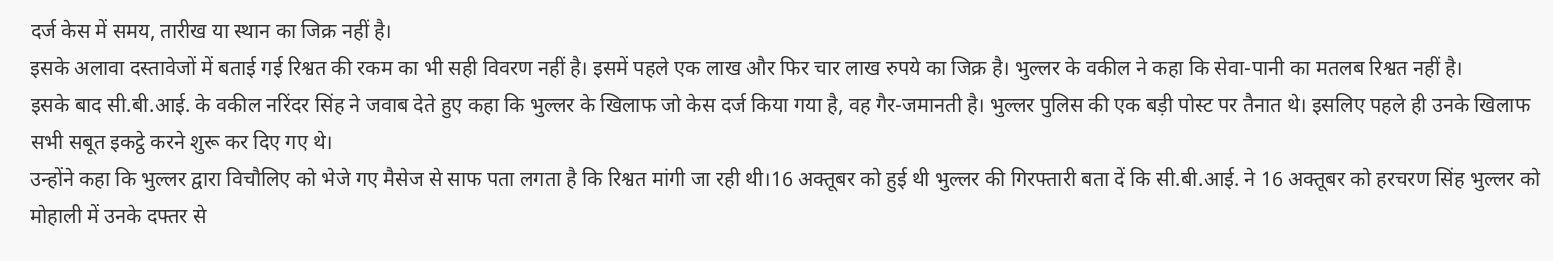दर्ज केस में समय, तारीख या स्थान का जिक्र नहीं है।
इसके अलावा दस्तावेजों में बताई गई रिश्वत की रकम का भी सही विवरण नहीं है। इसमें पहले एक लाख और फिर चार लाख रुपये का जिक्र है। भुल्लर के वकील ने कहा कि सेवा-पानी का मतलब रिश्वत नहीं है।
इसके बाद सी.बी.आई. के वकील नरिंदर सिंह ने जवाब देते हुए कहा कि भुल्लर के खिलाफ जो केस दर्ज किया गया है, वह गैर-जमानती है। भुल्लर पुलिस की एक बड़ी पोस्ट पर तैनात थे। इसलिए पहले ही उनके खिलाफ सभी सबूत इकट्ठे करने शुरू कर दिए गए थे।
उन्होंने कहा कि भुल्लर द्वारा विचौलिए को भेजे गए मैसेज से साफ पता लगता है कि रिश्वत मांगी जा रही थी।16 अक्तूबर को हुई थी भुल्लर की गिरफ्तारी बता दें कि सी.बी.आई. ने 16 अक्तूबर को हरचरण सिंह भुल्लर को मोहाली में उनके दफ्तर से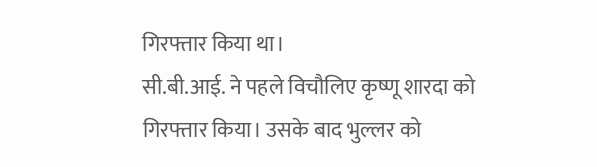गिरफ्तार किया था।
सी.बी.आई. ने पहले विचौलिए कृष्णू शारदा को गिरफ्तार किया। उसके बाद भुल्लर को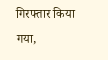गिरफ्तार किया गया,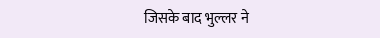जिसके बाद भुल्लर ने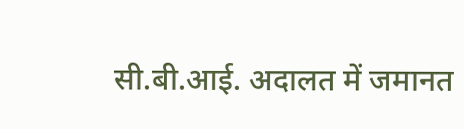सी.बी.आई. अदालत में जमानत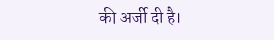की अर्जी दी है।